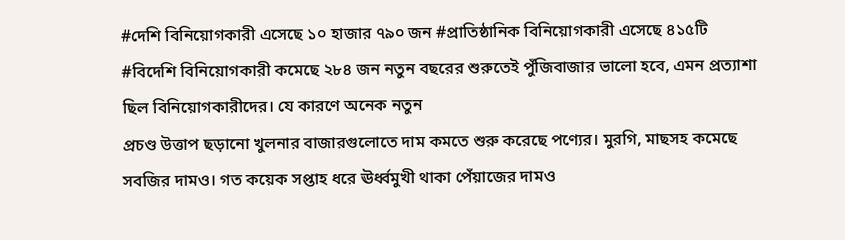#দেশি বিনিয়োগকারী এসেছে ১০ হাজার ৭৯০ জন #প্রাতিষ্ঠানিক বিনিয়োগকারী এসেছে ৪১৫টি #বিদেশি বিনিয়োগকারী কমেছে ২৮৪ জন নতুন বছরের শুরুতেই পুঁজিবাজার ভালো হবে, এমন প্রত্যাশা ছিল বিনিয়োগকারীদের। যে কারণে অনেক নতুন
প্রচণ্ড উত্তাপ ছড়ানো খুলনার বাজারগুলোতে দাম কমতে শুরু করেছে পণ্যের। মুরগি, মাছসহ কমেছে সবজির দামও। গত কয়েক সপ্তাহ ধরে ঊর্ধ্বমুখী থাকা পেঁয়াজের দামও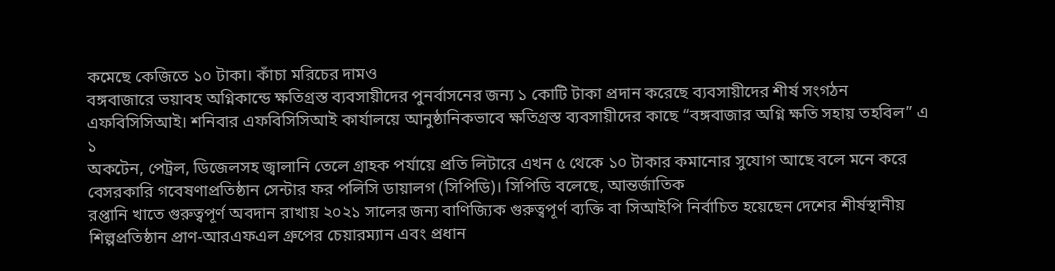কমেছে কেজিতে ১০ টাকা। কাঁচা মরিচের দামও
বঙ্গবাজারে ভয়াবহ অগ্নিকান্ডে ক্ষতিগ্রস্ত ব্যবসায়ীদের পুনর্বাসনের জন্য ১ কোটি টাকা প্রদান করেছে ব্যবসায়ীদের শীর্ষ সংগঠন এফবিসিসিআই। শনিবার এফবিসিসিআই কার্যালয়ে আনুষ্ঠানিকভাবে ক্ষতিগ্রস্ত ব্যবসায়ীদের কাছে “বঙ্গবাজার অগ্নি ক্ষতি সহায় তহবিল” এ ১
অকটেন, পেট্রল, ডিজেলসহ জ্বালানি তেলে গ্রাহক পর্যায়ে প্রতি লিটারে এখন ৫ থেকে ১০ টাকার কমানোর সুযোগ আছে বলে মনে করে বেসরকারি গবেষণাপ্রতিষ্ঠান সেন্টার ফর পলিসি ডায়ালগ (সিপিডি)। সিপিডি বলেছে, আন্তর্জাতিক
রপ্তানি খাতে গুরুত্বপূর্ণ অবদান রাখায় ২০২১ সালের জন্য বাণিজ্যিক গুরুত্বপূর্ণ ব্যক্তি বা সিআইপি নির্বাচিত হয়েছেন দেশের শীর্ষস্থানীয় শিল্পপ্রতিষ্ঠান প্রাণ-আরএফএল গ্রুপের চেয়ারম্যান এবং প্রধান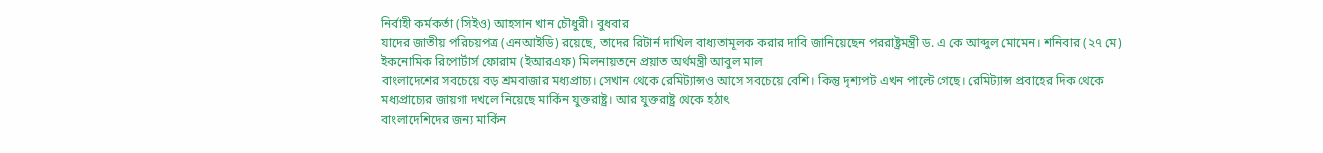নির্বাহী কর্মকর্তা (সিইও) আহসান খান চৌধুরী। বুধবার
যাদের জাতীয় পরিচয়পত্র (এনআইডি) রয়েছে, তাদের রিটার্ন দাখিল বাধ্যতামূলক করার দাবি জানিয়েছেন পররাষ্ট্রমন্ত্রী ড. এ কে আব্দুল মোমেন। শনিবার (২৭ মে) ইকনোমিক রিপোর্টার্স ফোরাম (ইআরএফ) মিলনায়তনে প্রয়াত অর্থমন্ত্রী আবুল মাল
বাংলাদেশের সবচেয়ে বড় শ্রমবাজার মধ্যপ্রাচ্য। সেখান থেকে রেমিট্যান্সও আসে সবচেয়ে বেশি। কিন্তু দৃশ্যপট এখন পাল্টে গেছে। রেমিট্যান্স প্রবাহের দিক থেকে মধ্যপ্রাচ্যের জায়গা দখলে নিয়েছে মার্কিন যুক্তরাষ্ট্র। আর যুক্তরাষ্ট্র থেকে হঠাৎ
বাংলাদেশিদের জন্য মার্কিন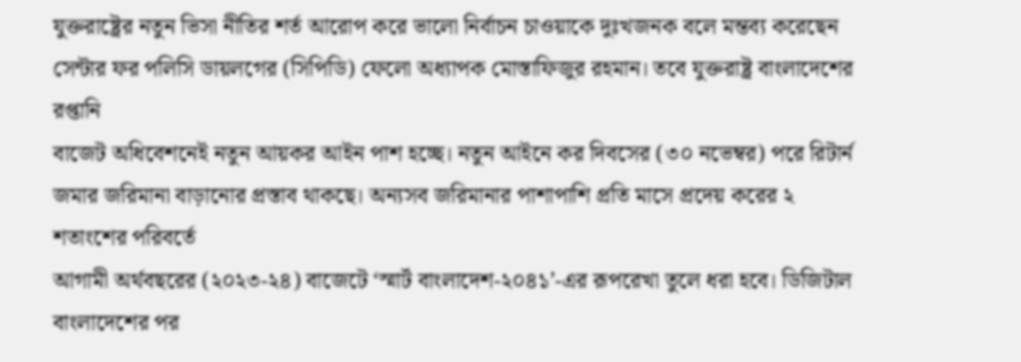যুক্তরাষ্ট্রের নতুন ভিসা নীতির শর্ত আরোপ করে ভালো নির্বাচন চাওয়াকে দুঃখজনক বলে মন্তব্য করেছেন সেন্টার ফর পলিসি ডায়লগের (সিপিডি) ফেলো অধ্যাপক মোস্তাফিজুর রহমান। তবে যুক্তরাষ্ট্র বাংলাদেশের রপ্তানি
বাজেট অধিবেশনেই নতুন আয়কর আইন পাশ হচ্ছে। নতুন আইনে কর দিবসের (৩০ নভেম্বর) পরে রিটার্ন জমার জরিমানা বাড়ানোর প্রস্তাব থাকছে। অন্যসব জরিমানার পাশাপাশি প্রতি মাসে প্রদেয় করের ২ শতাংশের পরিবর্তে
আগামী অর্থবছরের (২০২৩-২৪) বাজেটে ‘স্মার্ট বাংলাদেশ-২০৪১’-এর রূপরেখা তুলে ধরা হবে। ডিজিটাল বাংলাদেশের পর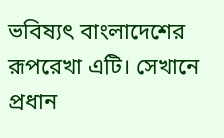ভবিষ্যৎ বাংলাদেশের রূপরেখা এটি। সেখানে প্রধান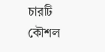চারটি কৌশল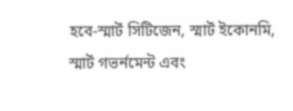হবে-স্মার্ট সিটিজেন, স্মার্ট ইকোনমি, স্মার্ট গভর্নমেন্ট এবং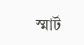স্মার্ট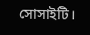সোসাইটি।